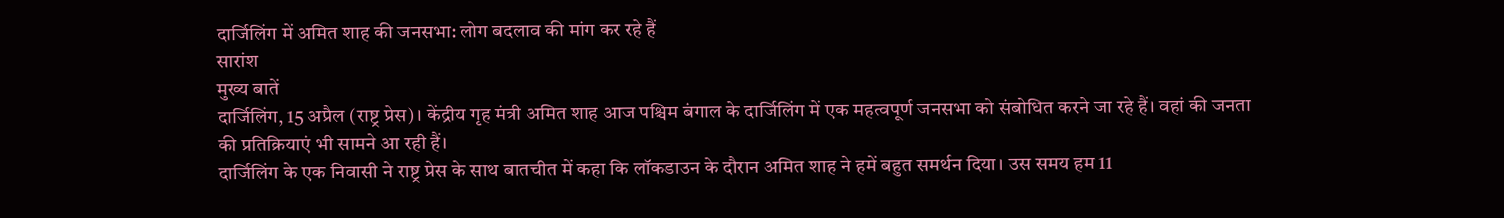दार्जिलिंग में अमित शाह की जनसभा: लोग बदलाव की मांग कर रहे हैं
सारांश
मुख्य बातें
दार्जिलिंग, 15 अप्रैल (राष्ट्र प्रेस)। केंद्रीय गृह मंत्री अमित शाह आज पश्चिम बंगाल के दार्जिलिंग में एक महत्वपूर्ण जनसभा को संबोधित करने जा रहे हैं। वहां की जनता की प्रतिक्रियाएं भी सामने आ रही हैं।
दार्जिलिंग के एक निवासी ने राष्ट्र प्रेस के साथ बातचीत में कहा कि लॉकडाउन के दौरान अमित शाह ने हमें बहुत समर्थन दिया। उस समय हम 11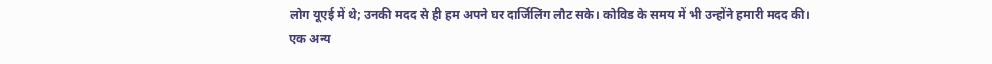लोग यूएई में थे; उनकी मदद से ही हम अपने घर दार्जिलिंग लौट सके। कोविड के समय में भी उन्होंने हमारी मदद की।
एक अन्य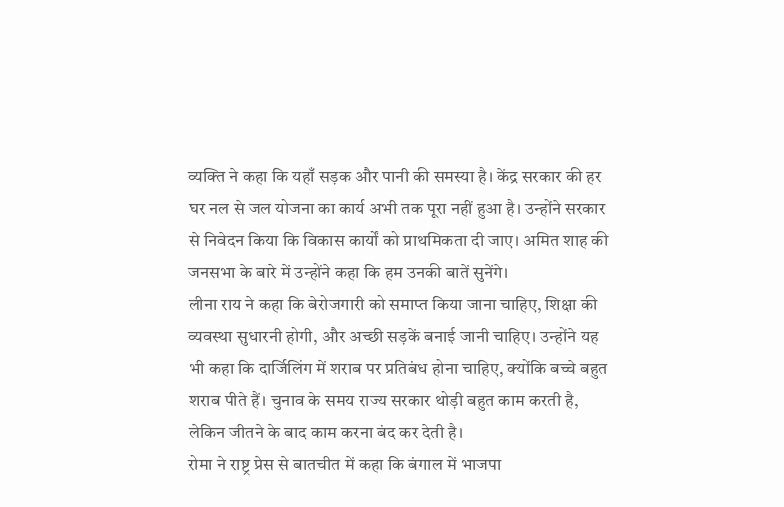व्यक्ति ने कहा कि यहाँ सड़क और पानी की समस्या है। केंद्र सरकार की हर घर नल से जल योजना का कार्य अभी तक पूरा नहीं हुआ है। उन्होंने सरकार से निवेदन किया कि विकास कार्यों को प्राथमिकता दी जाए। अमित शाह की जनसभा के बारे में उन्होंने कहा कि हम उनकी बातें सुनेंगे।
लीना राय ने कहा कि बेरोजगारी को समाप्त किया जाना चाहिए, शिक्षा की व्यवस्था सुधारनी होगी, और अच्छी सड़कें बनाई जानी चाहिए। उन्होंने यह भी कहा कि दार्जिलिंग में शराब पर प्रतिबंध होना चाहिए, क्योंकि बच्चे बहुत शराब पीते हैं। चुनाव के समय राज्य सरकार थोड़ी बहुत काम करती है, लेकिन जीतने के बाद काम करना बंद कर देती है।
रोमा ने राष्ट्र प्रेस से बातचीत में कहा कि बंगाल में भाजपा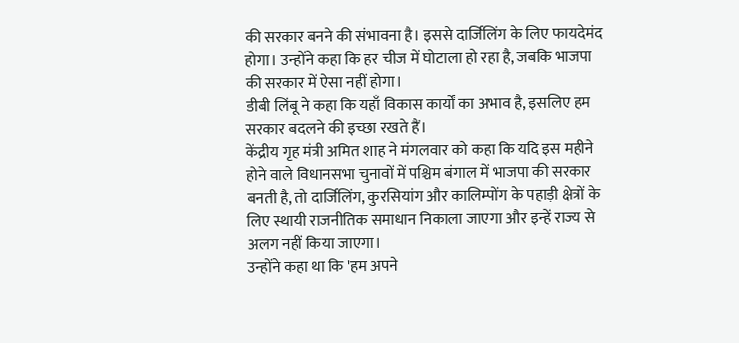की सरकार बनने की संभावना है। इससे दार्जिलिंग के लिए फायदेमंद होगा। उन्होंने कहा कि हर चीज में घोटाला हो रहा है, जबकि भाजपा की सरकार में ऐसा नहीं होगा।
डीबी लिंबू ने कहा कि यहाँ विकास कार्यों का अभाव है, इसलिए हम सरकार बदलने की इच्छा रखते हैं।
केंद्रीय गृह मंत्री अमित शाह ने मंगलवार को कहा कि यदि इस महीने होने वाले विधानसभा चुनावों में पश्चिम बंगाल में भाजपा की सरकार बनती है, तो दार्जिलिंग, कुरसियांग और कालिम्पोंग के पहाड़ी क्षेत्रों के लिए स्थायी राजनीतिक समाधान निकाला जाएगा और इन्हें राज्य से अलग नहीं किया जाएगा।
उन्होंने कहा था कि 'हम अपने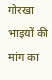गोरखा भाइयों की मांग का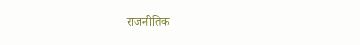राजनीतिक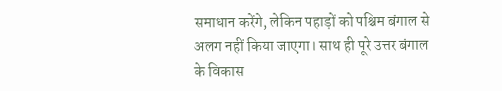समाधान करेंगे, लेकिन पहाड़ों को पश्चिम बंगाल से अलग नहीं किया जाएगा। साथ ही पूरे उत्तर बंगाल के विकास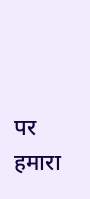पर हमारा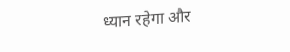ध्यान रहेगा और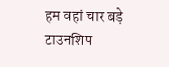हम वहां चार बड़े टाउनशिप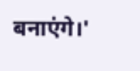बनाएंगे।'